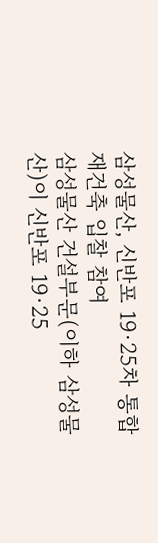삼성물산, 신반포 19·25차 통합 재건축 입찰 참여
삼성물산 건설부문(이하 삼성물산)이 신반포 19·25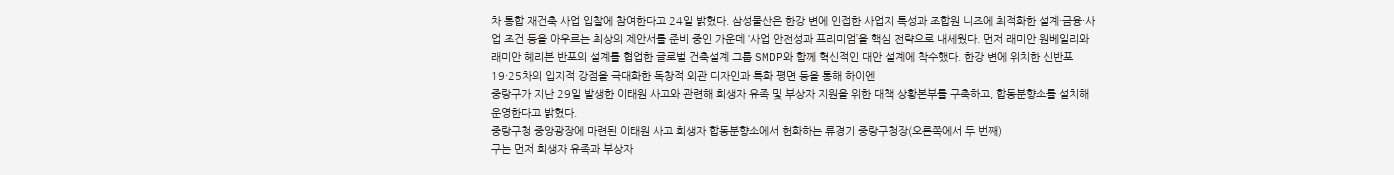차 통합 재건축 사업 입찰에 참여한다고 24일 밝혔다. 삼성물산은 한강 변에 인접한 사업지 특성과 조합원 니즈에 최적화한 설계·금융·사업 조건 등을 아우르는 최상의 제안서를 준비 중인 가운데 ‘사업 안전성과 프리미엄’을 핵심 전략으로 내세웠다. 먼저 래미안 원베일리와 래미안 헤리븐 반포의 설계를 협업한 글로벌 건축설계 그룹 SMDP와 함께 혁신적인 대안 설계에 착수했다. 한강 변에 위치한 신반포 19·25차의 입지적 강점을 극대화한 독창적 외관 디자인과 특화 평면 등을 통해 하이엔
중랑구가 지난 29일 발생한 이태원 사고와 관련해 희생자 유족 및 부상자 지원을 위한 대책 상황본부를 구축하고, 합동분향소를 설치해 운영한다고 밝혔다.
중랑구청 중앙광장에 마련된 이태원 사고 희생자 합동분향소에서 헌화하는 류경기 중랑구청장(오른쪽에서 두 번째)
구는 먼저 희생자 유족과 부상자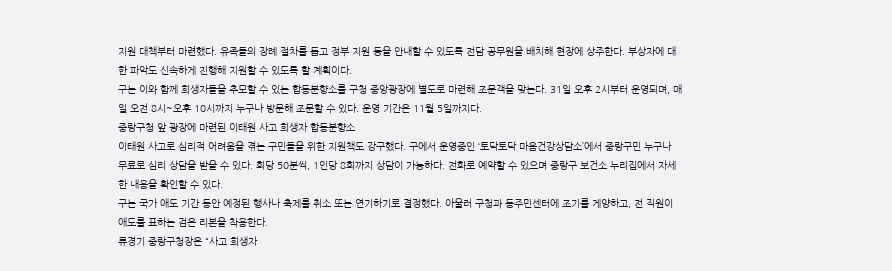지원 대책부터 마련했다. 유족들의 장례 절차를 돕고 정부 지원 등을 안내할 수 있도록 전담 공무원을 배치해 현장에 상주한다. 부상자에 대한 파악도 신속하게 진행해 지원할 수 있도록 할 계획이다.
구는 이와 함께 희생자들을 추모할 수 있는 합동분향소를 구청 중앙광장에 별도로 마련해 조문객을 맞는다. 31일 오후 2시부터 운영되며, 매일 오전 8시~오후 10시까지 누구나 방문해 조문할 수 있다. 운영 기간은 11월 5일까지다.
중랑구청 앞 광장에 마련된 이태원 사고 희생자 합동분향소
이태원 사고로 심리적 어려움을 겪는 구민들을 위한 지원책도 강구했다. 구에서 운영중인 ‘토닥토닥 마음건강상담소’에서 중랑구민 누구나 무료로 심리 상담을 받을 수 있다. 회당 50분씩, 1인당 8회까지 상담이 가능하다. 전화로 예약할 수 있으며 중랑구 보건소 누리집에서 자세한 내용을 확인할 수 있다.
구는 국가 애도 기간 동안 예정된 행사나 축제를 취소 또는 연기하기로 결정했다. 아울러 구청과 동주민센터에 조기를 게양하고, 전 직원이 애도를 표하는 검은 리본을 착용한다.
류경기 중랑구청장은 “사고 희생자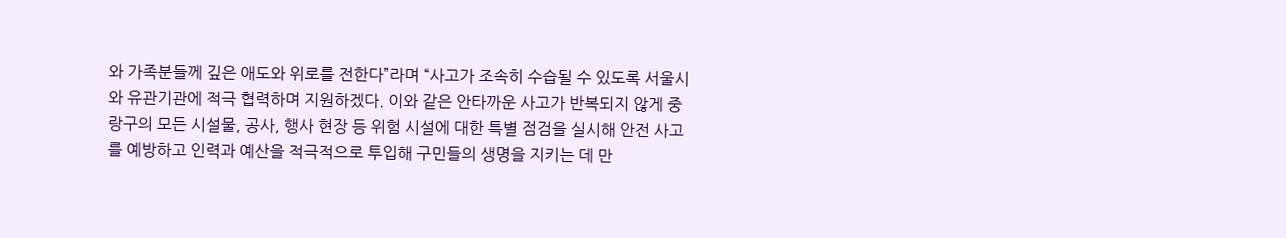와 가족분들께 깊은 애도와 위로를 전한다”라며 “사고가 조속히 수습될 수 있도록 서울시와 유관기관에 적극 협력하며 지원하겠다. 이와 같은 안타까운 사고가 반복되지 않게 중랑구의 모든 시설물, 공사, 행사 현장 등 위험 시설에 대한 특별 점검을 실시해 안전 사고를 예방하고 인력과 예산을 적극적으로 투입해 구민들의 생명을 지키는 데 만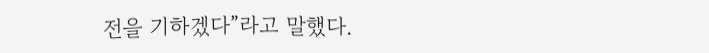전을 기하겠다”라고 말했다.